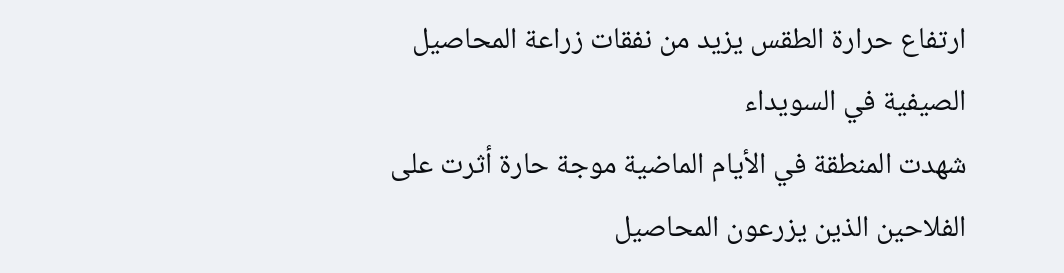ارتفاع حرارة الطقس يزيد من نفقات زراعة المحاصيل الصيفية في السويداء
شهدت المنطقة في الأيام الماضية موجة حارة أثرت على الفلاحين الذين يزرعون المحاصيل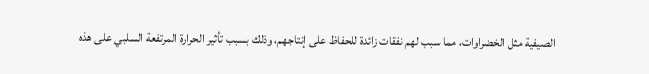الصيفية مثل الخضراوات، مما سبب لهم نفقات زائدة للحفاظ على إنتاجهم، وذلك بسبب تأثير الحرارة المرتفعة السلبي على هذه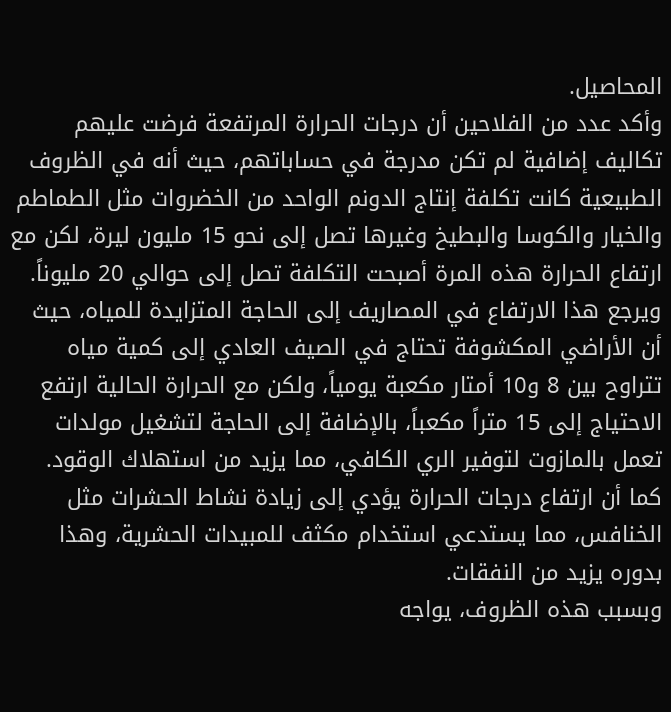المحاصيل.
وأكد عدد من الفلاحين أن درجات الحرارة المرتفعة فرضت عليهم تكاليف إضافية لم تكن مدرجة في حساباتهم، حيث أنه في الظروف الطبيعية كانت تكلفة إنتاج الدونم الواحد من الخضروات مثل الطماطم والخيار والكوسا والبطيخ وغيرها تصل إلى نحو 15 مليون ليرة، لكن مع ارتفاع الحرارة هذه المرة أصبحت التكلفة تصل إلى حوالي 20 مليوناً.
ويرجع هذا الارتفاع في المصاريف إلى الحاجة المتزايدة للمياه، حيث أن الأراضي المكشوفة تحتاج في الصيف العادي إلى كمية مياه تتراوح بين 8 و10 أمتار مكعبة يومياً، ولكن مع الحرارة الحالية ارتفع الاحتياج إلى 15 متراً مكعباً، بالإضافة إلى الحاجة لتشغيل مولدات تعمل بالمازوت لتوفير الري الكافي، مما يزيد من استهلاك الوقود.
كما أن ارتفاع درجات الحرارة يؤدي إلى زيادة نشاط الحشرات مثل الخنافس، مما يستدعي استخدام مكثف للمبيدات الحشرية، وهذا بدوره يزيد من النفقات.
وبسبب هذه الظروف، يواجه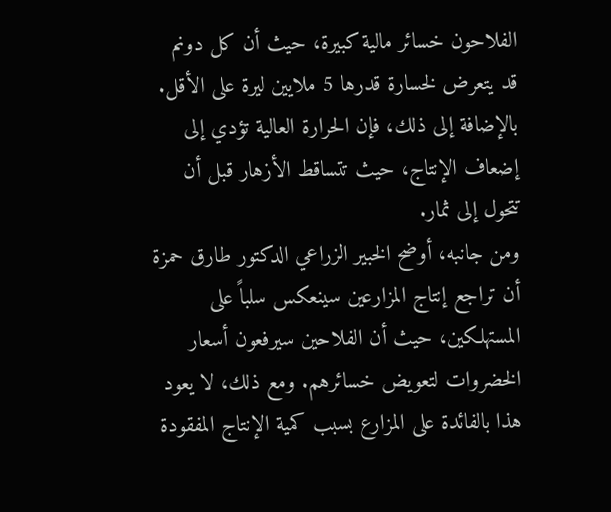الفلاحون خسائر مالية كبيرة، حيث أن كل دونم قد يتعرض لخسارة قدرها 5 ملايين ليرة على الأقل. بالإضافة إلى ذلك، فإن الحرارة العالية تؤدي إلى إضعاف الإنتاج، حيث تتساقط الأزهار قبل أن تتحول إلى ثمار.
ومن جانبه، أوضح الخبير الزراعي الدكتور طارق حمزة أن تراجع إنتاج المزارعين سينعكس سلباً على المستهلكين، حيث أن الفلاحين سيرفعون أسعار الخضروات لتعويض خسائرهم. ومع ذلك، لا يعود هذا بالفائدة على المزارع بسبب كمية الإنتاج المفقودة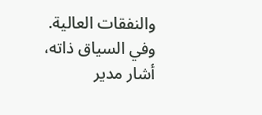والنفقات العالية.
وفي السياق ذاته، أشار مدير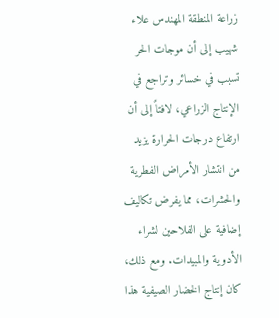زراعة المنطقة المهندس علاء شهيب إلى أن موجات الحر تسبب في خسائر وتراجع في الإنتاج الزراعي، لافتاً إلى أن ارتفاع درجات الحرارة يزيد من انتشار الأمراض الفطرية والحشرات، مما يفرض تكاليف إضافية على الفلاحين لشراء الأدوية والمبيدات. ومع ذلك، كان إنتاج الخضار الصيفية هذا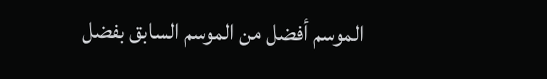الموسم أفضل من الموسم السابق بفضل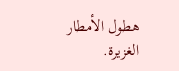هطول الأمطار الغزيرة.